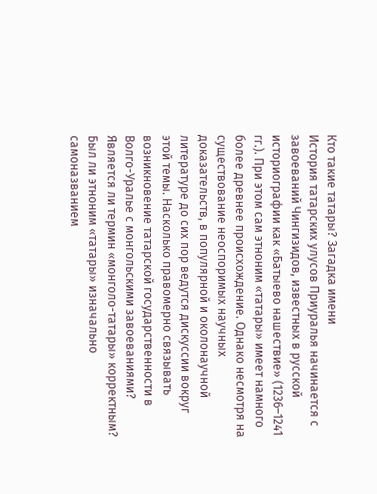Кто такие татары? Загадка имени
История татарских улусов Приуралья начинается с завоеваний Чингизидов, известных в русской историографии как «Батыево нашествие» (1236–1241 гг.). При этом сам этноним «татары» имеет намного более древнее происхождение. Однако несмотря на существование неоспоримых научных доказательств, в популярной и околонаучной литературе до сих пор ведутся дискуссии вокруг этой темы. Насколько правомерно связывать возникновение татарской государственности в Волго-Уралье с монгольскими завоеваниями? Является ли термин «монголо-татары» корректным? Был ли этноним «татары» изначально самоназванием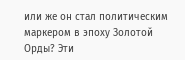или же он стал политическим маркером в эпоху Золотой Орды? Эти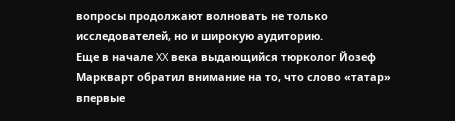вопросы продолжают волновать не только исследователей, но и широкую аудиторию.
Еще в начале XX века выдающийся тюрколог Йозеф Маркварт обратил внимание на то, что слово «татар» впервые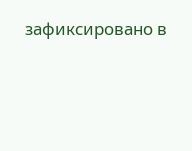зафиксировано в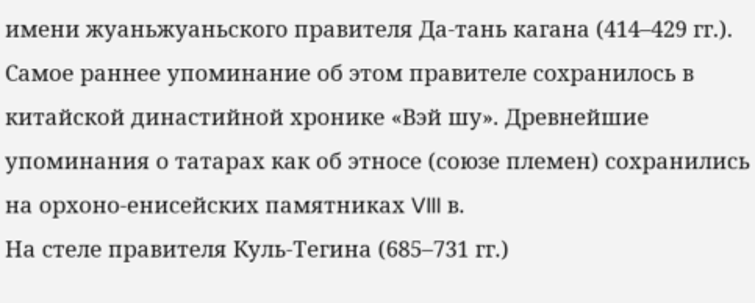имени жуаньжуаньского правителя Да-тань кагана (414–429 гг.). Самое раннее упоминание об этом правителе сохранилось в китайской династийной хронике «Вэй шу». Древнейшие упоминания о татарах как об этносе (союзе племен) сохранились на орхоно-енисейских памятниках VIII в.
На стеле правителя Куль-Тегина (685–731 гг.)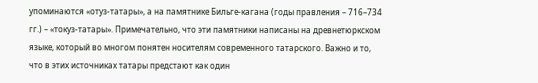упоминаются «отуз-татары», а на памятнике Бильге-кагана (годы правления – 716–734 гг.) – «токуз-татары». Примечательно, что эти памятники написаны на древнетюркском языке, который во многом понятен носителям современного татарского. Важно и то, что в этих источниках татары предстают как один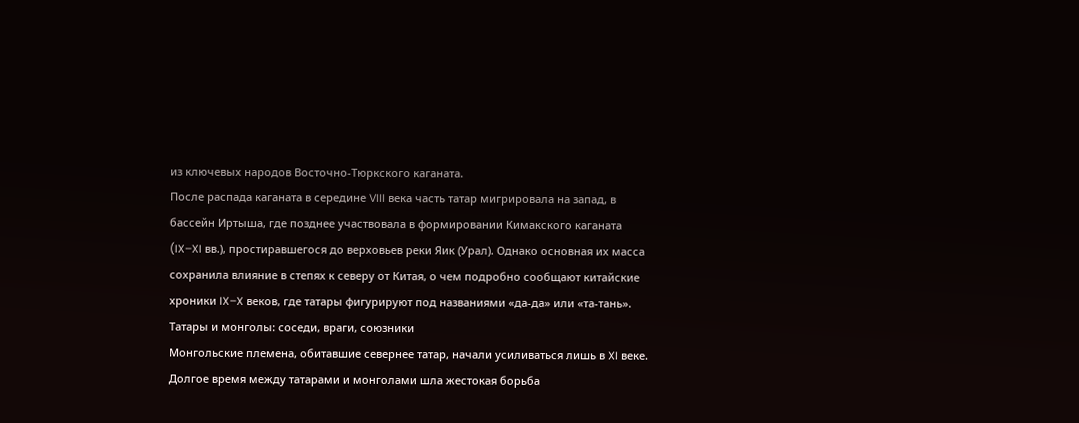из ключевых народов Восточно-Тюркского каганата.
После распада каганата в середине VIII века часть татар мигрировала на запад, в бассейн Иртыша, где позднее участвовала в формировании Кимакского каганата (IX–XI вв.), простиравшегося до верховьев реки Яик (Урал). Однако основная их масса сохранила влияние в степях к северу от Китая, о чем подробно сообщают китайские хроники IX–X веков, где татары фигурируют под названиями «да-да» или «та-тань».
Татары и монголы: соседи, враги, союзники
Монгольские племена, обитавшие севернее татар, начали усиливаться лишь в XI веке. Долгое время между татарами и монголами шла жестокая борьба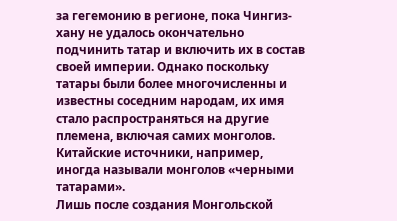за гегемонию в регионе, пока Чингиз-хану не удалось окончательно подчинить татар и включить их в состав своей империи. Однако поскольку татары были более многочисленны и известны соседним народам, их имя стало распространяться на другие племена, включая самих монголов. Китайские источники, например, иногда называли монголов «черными татарами».
Лишь после создания Монгольской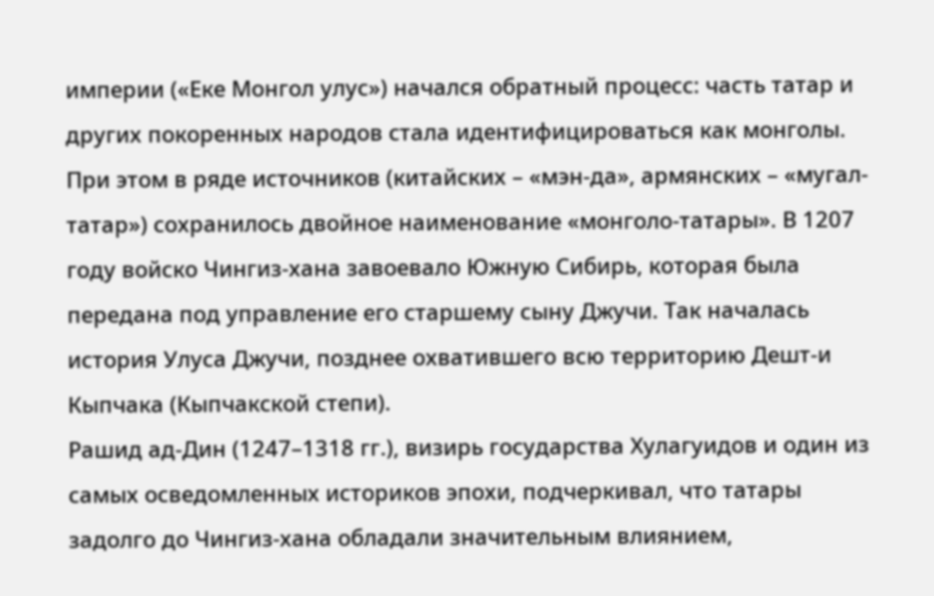империи («Еке Монгол улус») начался обратный процесс: часть татар и других покоренных народов стала идентифицироваться как монголы.
При этом в ряде источников (китайских – «мэн-да», армянских – «мугал-татар») сохранилось двойное наименование «монголо-татары». В 1207 году войско Чингиз-хана завоевало Южную Сибирь, которая была передана под управление его старшему сыну Джучи. Так началась история Улуса Джучи, позднее охватившего всю территорию Дешт-и Кыпчака (Кыпчакской степи).
Рашид ад-Дин (1247–1318 гг.), визирь государства Хулагуидов и один из самых осведомленных историков эпохи, подчеркивал, что татары задолго до Чингиз-хана обладали значительным влиянием,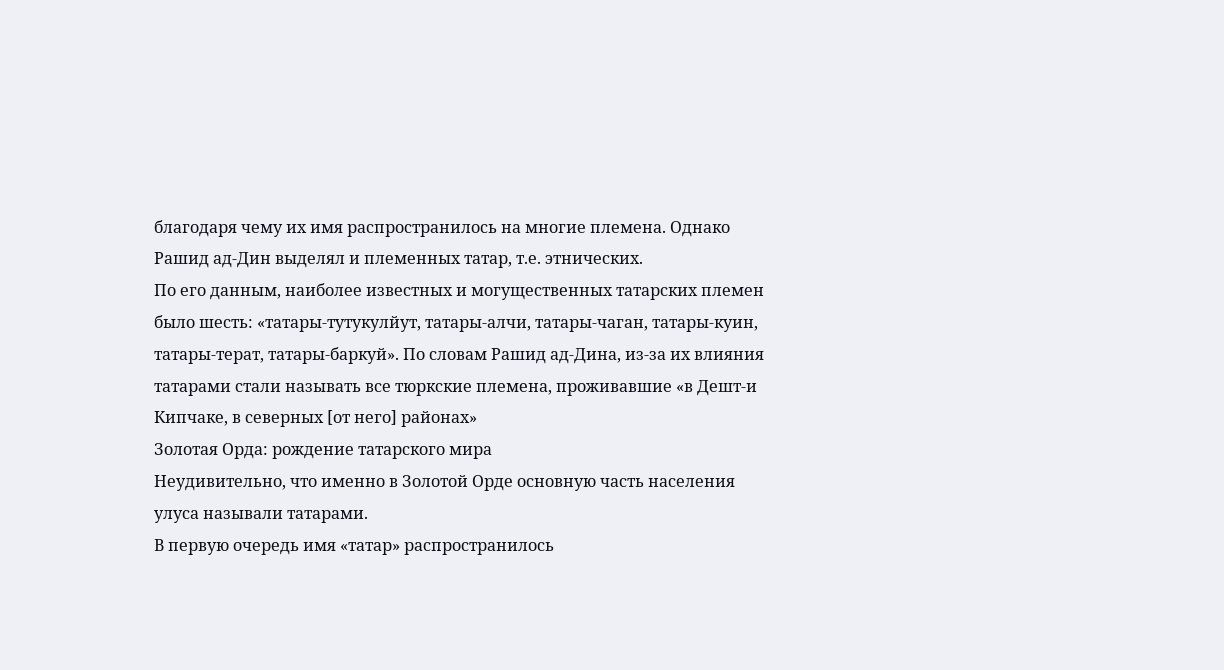благодаря чему их имя распространилось на многие племена. Однако Рашид ад-Дин выделял и племенных татар, т.е. этнических.
По его данным, наиболее известных и могущественных татарских племен было шесть: «татары-тутукулйут, татары-алчи, татары-чаган, татары-куин, татары-терат, татары-баркуй». По словам Рашид ад-Дина, из-за их влияния татарами стали называть все тюркские племена, проживавшие «в Дешт-и Кипчаке, в северных [от него] районах»
Золотая Орда: рождение татарского мира
Неудивительно, что именно в Золотой Орде основную часть населения улуса называли татарами.
В первую очередь имя «татар» распространилось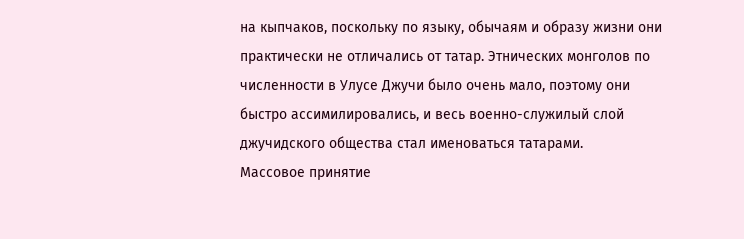на кыпчаков, поскольку по языку, обычаям и образу жизни они практически не отличались от татар. Этнических монголов по численности в Улусе Джучи было очень мало, поэтому они быстро ассимилировались, и весь военно-служилый слой джучидского общества стал именоваться татарами.
Массовое принятие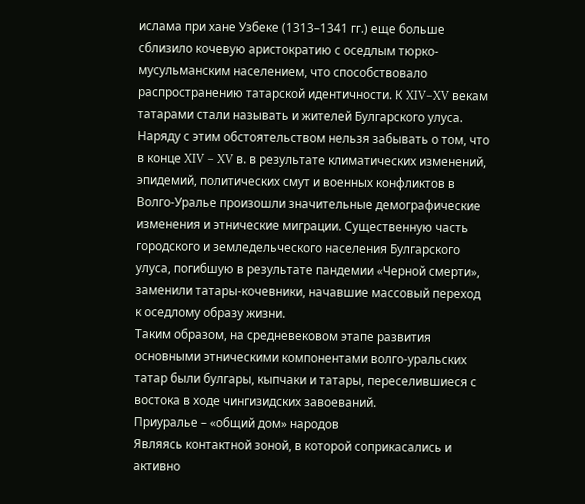ислама при хане Узбеке (1313–1341 гг.) еще больше сблизило кочевую аристократию с оседлым тюрко-мусульманским населением, что способствовало распространению татарской идентичности. К XIV–XV векам татарами стали называть и жителей Булгарского улуса.
Наряду с этим обстоятельством нельзя забывать о том, что в конце XIV – XV в. в результате климатических изменений, эпидемий, политических смут и военных конфликтов в Волго-Уралье произошли значительные демографические изменения и этнические миграции. Существенную часть городского и земледельческого населения Булгарского улуса, погибшую в результате пандемии «Черной смерти», заменили татары-кочевники, начавшие массовый переход к оседлому образу жизни.
Таким образом, на средневековом этапе развития основными этническими компонентами волго-уральских татар были булгары, кыпчаки и татары, переселившиеся с востока в ходе чингизидских завоеваний.
Приуралье – «общий дом» народов
Являясь контактной зоной, в которой соприкасались и активно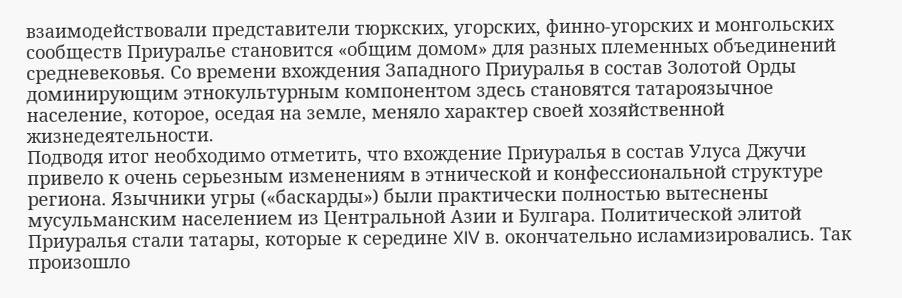взаимодействовали представители тюркских, угорских, финно-угорских и монгольских сообществ Приуралье становится «общим домом» для разных племенных объединений средневековья. Со времени вхождения Западного Приуралья в состав Золотой Орды доминирующим этнокультурным компонентом здесь становятся татароязычное население, которое, оседая на земле, меняло характер своей хозяйственной жизнедеятельности.
Подводя итог необходимо отметить, что вхождение Приуралья в состав Улуса Джучи привело к очень серьезным изменениям в этнической и конфессиональной структуре региона. Язычники угры («баскарды») были практически полностью вытеснены мусульманским населением из Центральной Азии и Булгара. Политической элитой Приуралья стали татары, которые к середине XIV в. окончательно исламизировались. Так произошло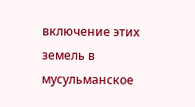включение этих земель в мусульманское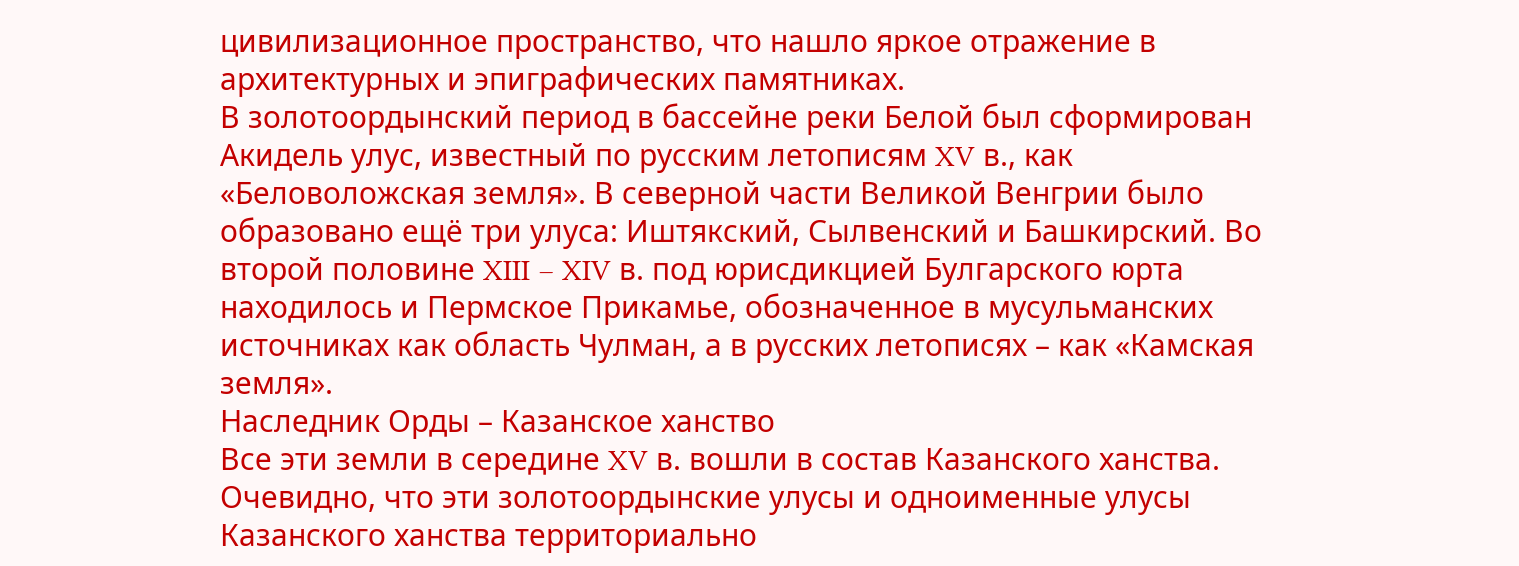цивилизационное пространство, что нашло яркое отражение в архитектурных и эпиграфических памятниках.
В золотоордынский период в бассейне реки Белой был сформирован Акидель улус, известный по русским летописям XV в., как «Беловоложская земля». В северной части Великой Венгрии было образовано ещё три улуса: Иштякский, Сылвенский и Башкирский. Во второй половине XIII – XIV в. под юрисдикцией Булгарского юрта находилось и Пермское Прикамье, обозначенное в мусульманских источниках как область Чулман, а в русских летописях – как «Камская земля».
Наследник Орды – Казанское ханство
Все эти земли в середине XV в. вошли в состав Казанского ханства. Очевидно, что эти золотоордынские улусы и одноименные улусы Казанского ханства территориально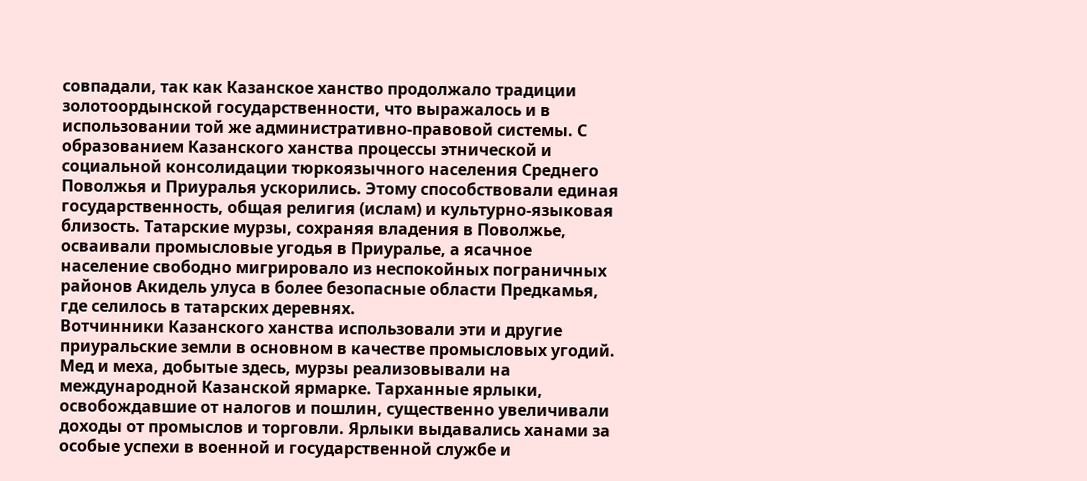совпадали, так как Казанское ханство продолжало традиции золотоордынской государственности, что выражалось и в использовании той же административно-правовой системы. С образованием Казанского ханства процессы этнической и социальной консолидации тюркоязычного населения Среднего Поволжья и Приуралья ускорились. Этому способствовали единая государственность, общая религия (ислам) и культурно-языковая близость. Татарские мурзы, сохраняя владения в Поволжье, осваивали промысловые угодья в Приуралье, а ясачное население свободно мигрировало из неспокойных пограничных районов Акидель улуса в более безопасные области Предкамья, где селилось в татарских деревнях.
Вотчинники Казанского ханства использовали эти и другие приуральские земли в основном в качестве промысловых угодий. Мед и меха, добытые здесь, мурзы реализовывали на международной Казанской ярмарке. Тарханные ярлыки, освобождавшие от налогов и пошлин, существенно увеличивали доходы от промыслов и торговли. Ярлыки выдавались ханами за особые успехи в военной и государственной службе и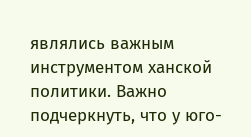являлись важным инструментом ханской политики. Важно подчеркнуть, что у юго-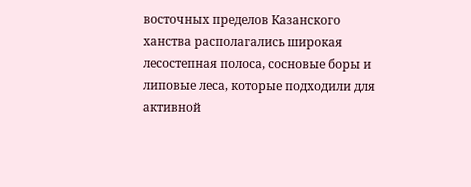восточных пределов Казанского ханства располагались широкая лесостепная полоса, сосновые боры и липовые леса, которые подходили для активной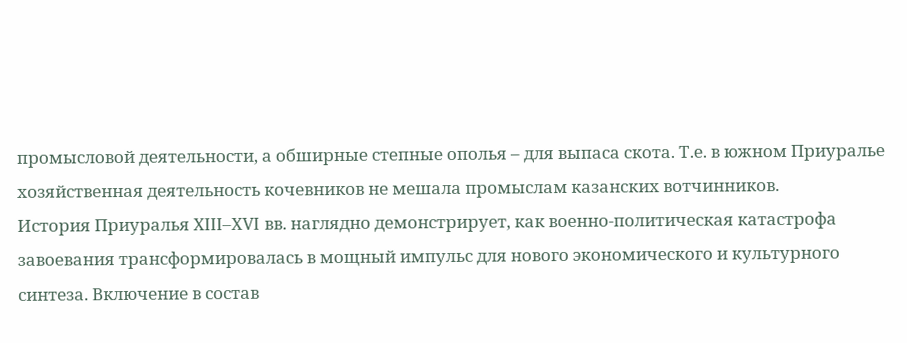промысловой деятельности, а обширные степные ополья – для выпаса скота. Т.е. в южном Приуралье хозяйственная деятельность кочевников не мешала промыслам казанских вотчинников.
История Приуралья XIII–XVI вв. наглядно демонстрирует, как военно-политическая катастрофа завоевания трансформировалась в мощный импульс для нового экономического и культурного синтеза. Включение в состав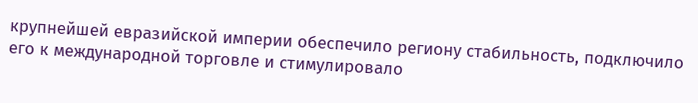крупнейшей евразийской империи обеспечило региону стабильность, подключило его к международной торговле и стимулировало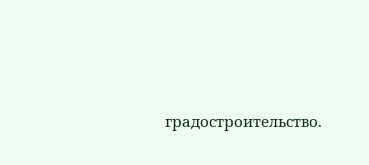градостроительство.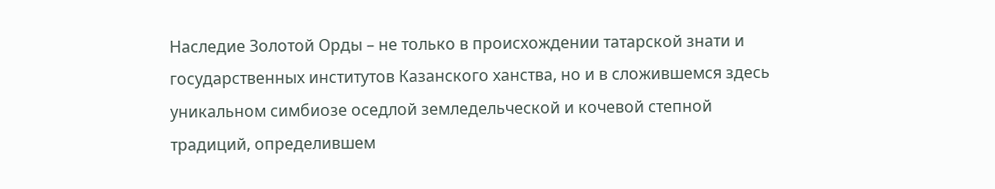Наследие Золотой Орды – не только в происхождении татарской знати и государственных институтов Казанского ханства, но и в сложившемся здесь уникальном симбиозе оседлой земледельческой и кочевой степной традиций, определившем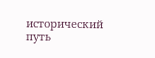исторический путь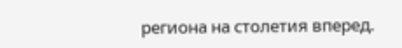региона на столетия вперед.